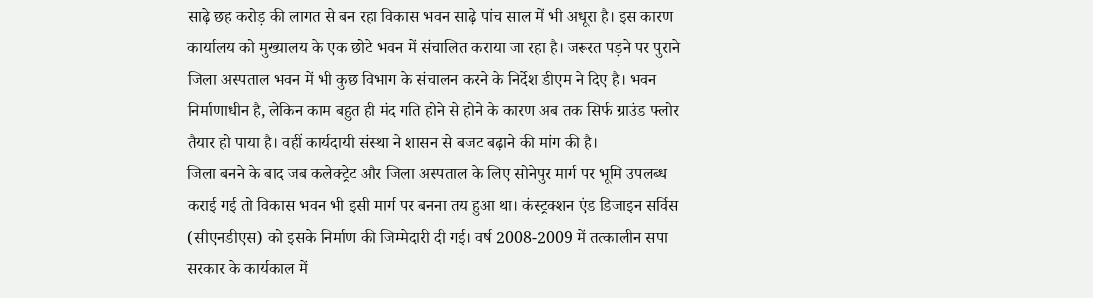साढ़े छह करोड़ की लागत से बन रहा विकास भवन साढ़े पांच साल में भी अधूरा है। इस कारण कार्यालय को मुख्यालय के एक छोटे भवन में संचालित कराया जा रहा है। जरूरत पड़ने पर पुराने जिला अस्पताल भवन में भी कुछ विभाग के संचालन करने के निर्देश डीएम ने दिए है। भवन निर्माणाधीन है, लेकिन काम बहुत ही मंद गति होने से होने के कारण अब तक सिर्फ ग्राउंड फ्लोर तैयार हो पाया है। वहीं कार्यदायी संस्था ने शासन से बजट बढ़ाने की मांग की है।
जिला बनने के बाद जब कलेक्ट्रेट और जिला अस्पताल के लिए सोनेपुर मार्ग पर भूमि उपलब्ध कराई गई तो विकास भवन भी इसी मार्ग पर बनना तय हुआ था। कंस्ट्रक्शन एंड डिजाइन सर्विस (सीएनडीएस) को इसके निर्माण की जिम्मेदारी दी गई। वर्ष 2008-2009 में तत्कालीन सपा सरकार के कार्यकाल में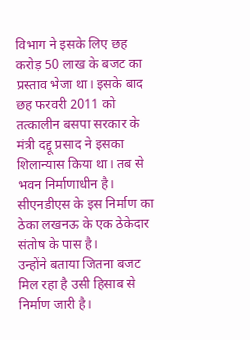विभाग ने इसके लिए छह करोड़ 50 लाख के बजट का प्रस्ताव भेजा था। इसके बाद छह फरवरी 2011 को तत्कालीन बसपा सरकार के मंत्री दद्दू प्रसाद ने इसका शिलान्यास किया था। तब से भवन निर्माणाधीन है। सीएनडीएस के इस निर्माण का ठेका लखनऊ के एक ठेकेदार संतोष के पास है।
उन्होंने बताया जितना बजट मिल रहा है उसी हिसाब से निर्माण जारी है।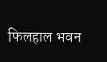फिलहाल भवन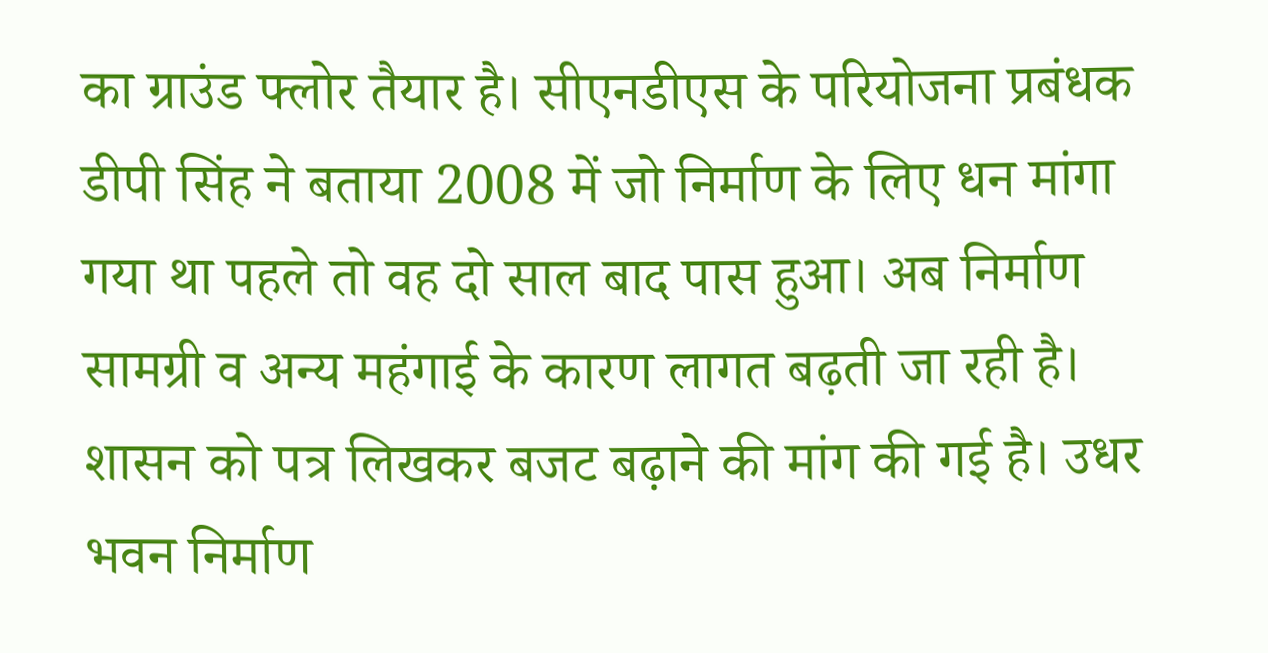का ग्राउंड फ्लोर तैयार है। सीएनडीएस के परियोजना प्रबंधक डीपी सिंह ने बताया 2008 में जो निर्माण के लिए धन मांगा गया था पहले तो वह दो साल बाद पास हुआ। अब निर्माण सामग्री व अन्य महंगाई के कारण लागत बढ़ती जा रही है। शासन को पत्र लिखकर बजट बढ़ाने की मांग की गई है। उधर भवन निर्माण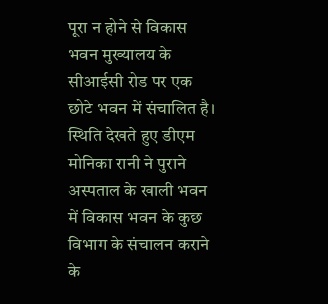पूरा न होने से विकास भवन मुख्यालय के सीआईसी रोड पर एक छोटे भवन में संचालित है। स्थिति देखते हुए डीएम मोनिका रानी ने पुराने अस्पताल के खाली भवन में विकास भवन के कुछ विभाग के संचालन कराने के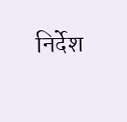निर्देश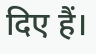दिए हैं।